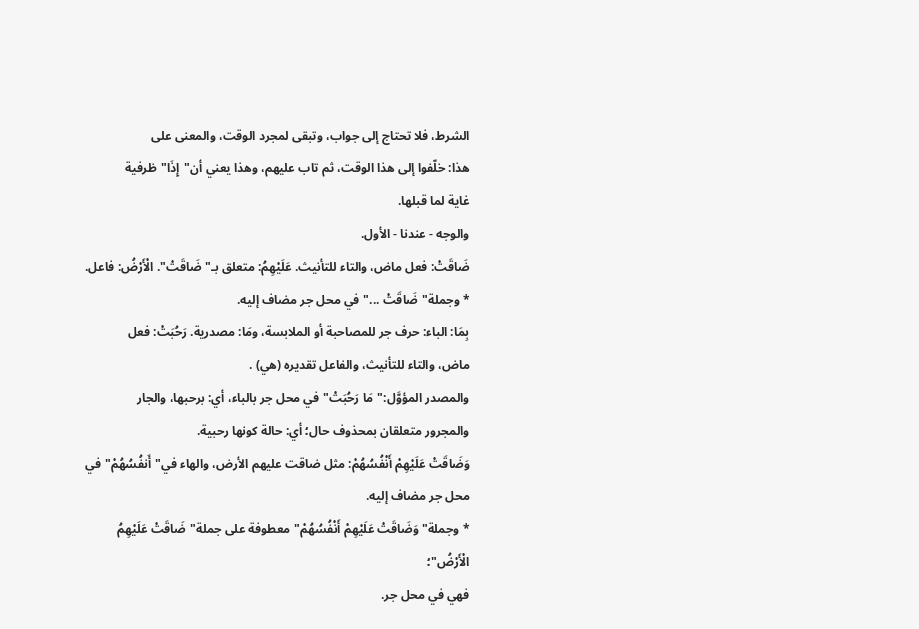الشرط، فلا تحتاج إلى جواب، وتبقى لمجرد الوقت، والمعنى على
هذا: خلّفوا إلى هذا الوقت، ثم تاب عليهم، وهذا يعني أن"إِذَا"ظرفية
غاية لما قبلها.
والوجه - عندنا - الأول.
ضَاقَتْ: فعل ماض، والتاء للتأنيث. عَلَيْهِمُ: متعلق بـ"ضَاقَتْ". الْأَرْضُ: فاعل.
* وجملة"ضَاقَتْ ..."في محل جر مضاف إليه.
بِمَا: الباء: حرف جر للمصاحبة أو الملابسة، ومَا: مصدرية. رَحُبَتْ: فعل
ماض، والتاء للتأنيث، والفاعل تقديره (هي) .
والمصدر المؤوَّل:"مَا رَحُبَتْ"في محل جر بالباء، أي: برحبها، والجار
والمجرور متعلقان بمحذوف حال؛ أي: حالة كونها رحبية.
وَضَاقَتْ عَلَيْهِمْ أَنْفُسُهُمْ: مثل ضاقت عليهم الأرض، والهاء في"أَنفُسُهُمْ"في
محل جر مضاف إليه.
* وجملة"وَضَاقَتْ عَلَيْهِمْ أَنْفُسُهُمْ"معطوفة على جملة"ضَاقَتْ عَلَيْهِمُ الْأَرْضُ"؛
فهي في محل جر.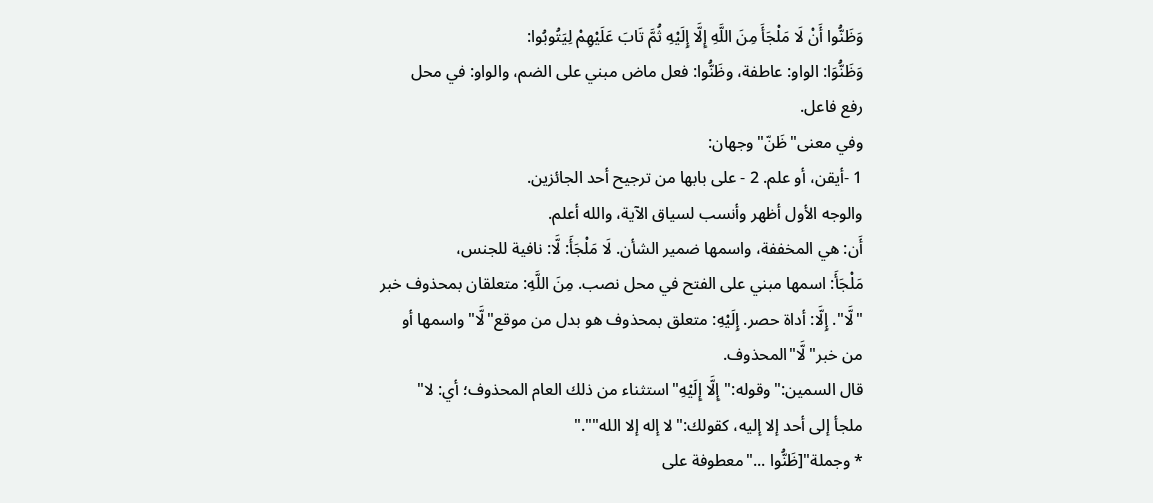وَظَنُّوا أَنْ لَا مَلْجَأَ مِنَ اللَّهِ إِلَّا إِلَيْهِ ثُمَّ تَابَ عَلَيْهِمْ لِيَتُوبُوا:
وَظَنُّوَا: الواو: عاطفة، وظَنُّوا: فعل ماض مبني على الضم، والواو: في محل
رفع فاعل.
وفي معنى"ظَنّ"وجهان:
1 -أيقن، أو علم. 2 - على بابها من ترجيح أحد الجائزين.
والوجه الأول أظهر وأنسب لسياق الآية، والله أعلم.
أَن: هي المخففة، واسمها ضمير الشأن. لَا مَلْجَأَ: لَّا: نافية للجنس،
مَلْجَأَ: اسمها مبني على الفتح في محل نصب. مِنَ اللَّهِ: متعلقان بمحذوف خبر
"لَّا". إِلَّا: أداة حصر. إِلَيْهِ: متعلق بمحذوف هو بدل من موقع"لَّا"واسمها أو
من خبر"لَّا"المحذوف.
قال السمين:"وقوله:"إِلَّا إِلَيْهِ"استثناء من ذلك العام المحذوف؛ أي: لا"
ملجأ إلى أحد إلا إليه، كقولك:"لا إله إلا الله""."
* وجملة"[ظَنُّوا ..."معطوفة على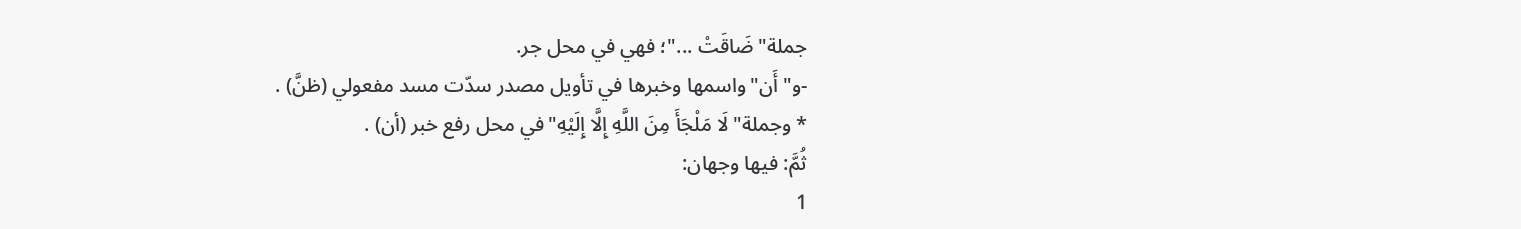جملة"ضَاقَتْ ..."؛ فهي في محل جر.
-و"أَن"واسمها وخبرها في تأويل مصدر سدّت مسد مفعولي (ظنَّ) .
* وجملة"لَا مَلْجَأَ مِنَ اللَّهِ إِلَّا إِلَيْهِ"في محل رفع خبر (أن) .
ثُمَّ: فيها وجهان:
1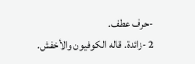-حرف عطف.
2 -زائدة. قاله الكوفيون والأخفش.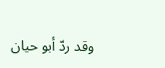وقد ردّ أبو حيان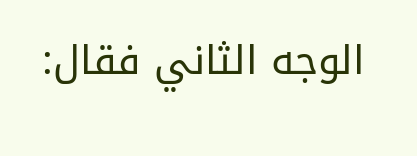الوجه الثاني فقال: